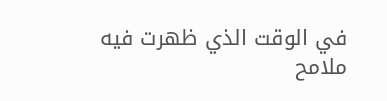في الوقت الذي ظهرت فيه ملامح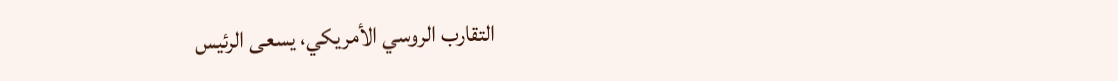التقارب الروسي الأمريكي، يسعى الرئيس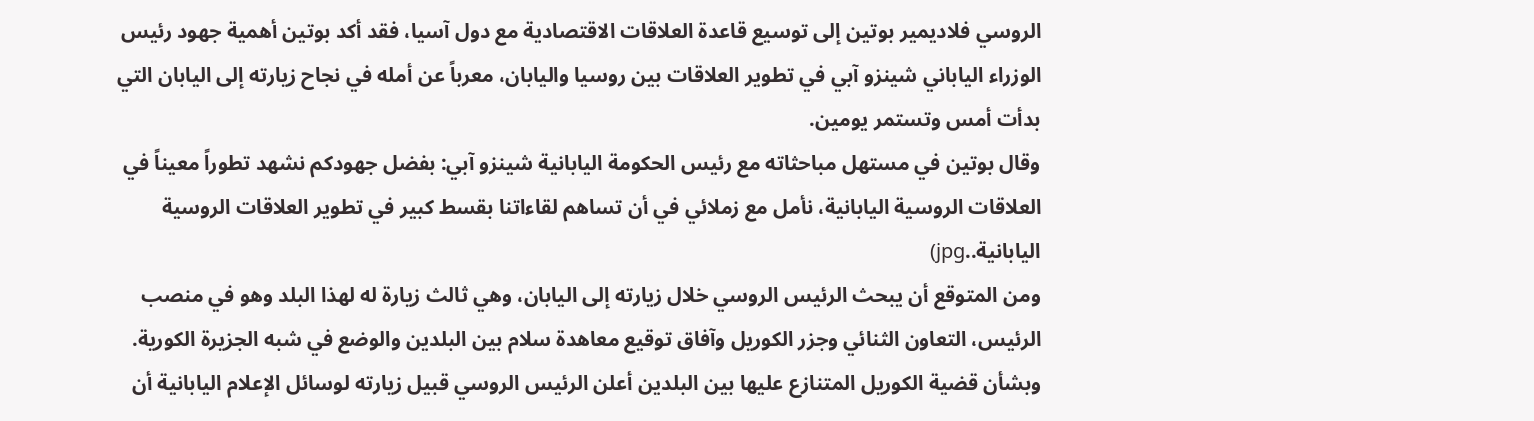الروسي فلاديمير بوتين إلى توسيع قاعدة العلاقات الاقتصادية مع دول آسيا، فقد أكد بوتين أهمية جهود رئيس الوزراء الياباني شينزو آبي في تطوير العلاقات بين روسيا واليابان، معرباً عن أمله في نجاح زيارته إلى اليابان التي بدأت أمس وتستمر يومين.
وقال بوتين في مستهل مباحثاته مع رئيس الحكومة اليابانية شينزو آبي: بفضل جهودكم نشهد تطوراً معيناً في العلاقات الروسية اليابانية، نأمل مع زملائي في أن تساهم لقاءاتنا بقسط كبير في تطوير العلاقات الروسية اليابانية..jpg)
ومن المتوقع أن يبحث الرئيس الروسي خلال زيارته إلى اليابان، وهي ثالث زيارة له لهذا البلد وهو في منصب الرئيس، التعاون الثنائي وجزر الكوريل وآفاق توقيع معاهدة سلام بين البلدين والوضع في شبه الجزيرة الكورية.
وبشأن قضية الكوريل المتنازع عليها بين البلدين أعلن الرئيس الروسي قبيل زيارته لوسائل الإعلام اليابانية أن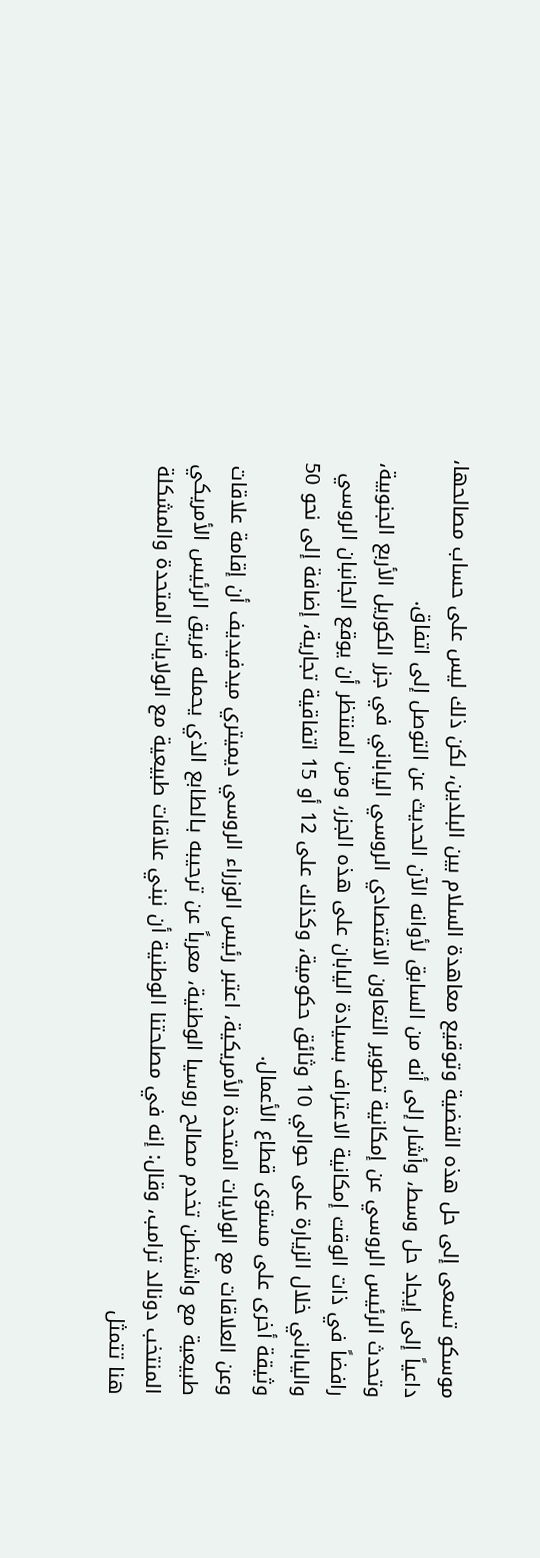موسكو تسعى إلى حل هذه القضية وتوقيع معاهدة السلام بين البلدين، لكن ذلك ليس على حساب مصالحها، داعياً إلى إيجاد حل وسط، وأشار إلى أنه من السابق لأوانه الآن الحديث عن التوصل إلى اتفاق.
وتحدث الرئيس الروسي عن إمكانية تطوير التعاون الاقتصادي الروسي الياباني في جزر الكوريل الأربع الجنوبية، رافضاً في ذات الوقت إمكانية الاعتراف بسيادة اليابان على هذه الجزر، ومن المنتظر أن يوقع الجانبان الروسي والياباني خلال الزيارة على حوالي 10 وثائق حكومية، وكذلك على 12 أو 15 اتفاقية تجارية، إضافة إلى نحو 50 وثيقة أخرى على مستوى قطاع الأعمال.
وعن العلاقات مع الولايات المتحدة الأمريكية، اعتبر رئيس الوزراء الروسي ديميتري ميدفيديف أن إقامة علاقات طبيعية مع واشنطن تخدم مصالح روسيا الوطنية، معرباً عن ترحيبه بـالطابع الذي يحمله فريق الرئيس الأمريكي المنتخب دونالد ترامب، وقال: إنه في مصلحتنا الوطنية أن نبني علاقات طبيعية مع الولايات المتحدة والمشكلة هنا تتمثل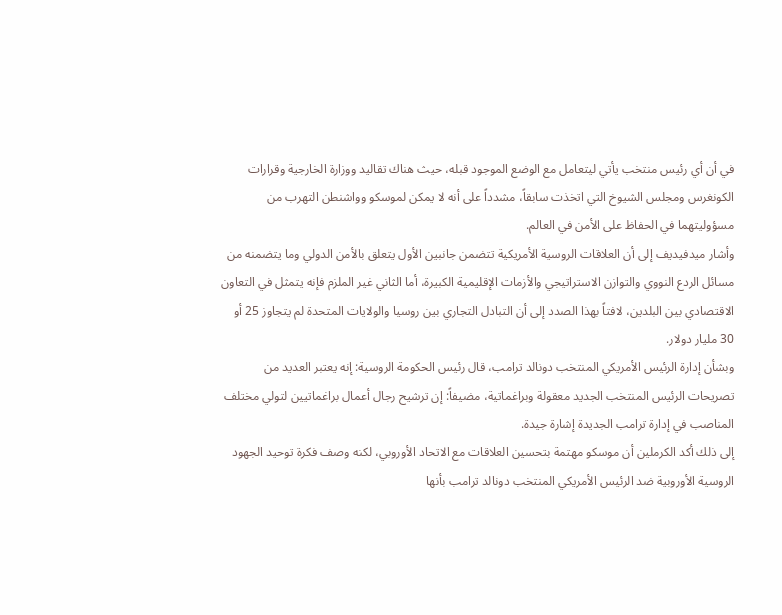في أن أي رئيس منتخب يأتي ليتعامل مع الوضع الموجود قبله، حيث هناك تقاليد ووزارة الخارجية وقرارات الكونغرس ومجلس الشيوخ التي اتخذت سابقاً، مشدداً على أنه لا يمكن لموسكو وواشنطن التهرب من مسؤوليتهما في الحفاظ على الأمن في العالم.
وأشار ميدفيديف إلى أن العلاقات الروسية الأمريكية تتضمن جانبين الأول يتعلق بالأمن الدولي وما يتضمنه من مسائل الردع النووي والتوازن الاستراتيجي والأزمات الإقليمية الكبيرة، أما الثاني غير الملزم فإنه يتمثل في التعاون الاقتصادي بين البلدين، لافتاً بهذا الصدد إلى أن التبادل التجاري بين روسيا والولايات المتحدة لم يتجاوز 25 أو 30 مليار دولار.
وبشأن إدارة الرئيس الأمريكي المنتخب دونالد ترامب، قال رئيس الحكومة الروسية: إنه يعتبر العديد من تصريحات الرئيس المنتخب الجديد معقولة وبراغماتية، مضيفاً: إن ترشيح رجال أعمال براغماتيين لتولي مختلف المناصب في إدارة ترامب الجديدة إشارة جيدة.
إلى ذلك أكد الكرملين أن موسكو مهتمة بتحسين العلاقات مع الاتحاد الأوروبي، لكنه وصف فكرة توحيد الجهود الروسية الأوروبية ضد الرئيس الأمريكي المنتخب دونالد ترامب بأنها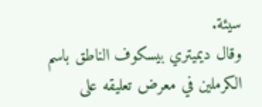سيئة.
وقال ديميتري بيسكوف الناطق باسم الكرملين في معرض تعليقه على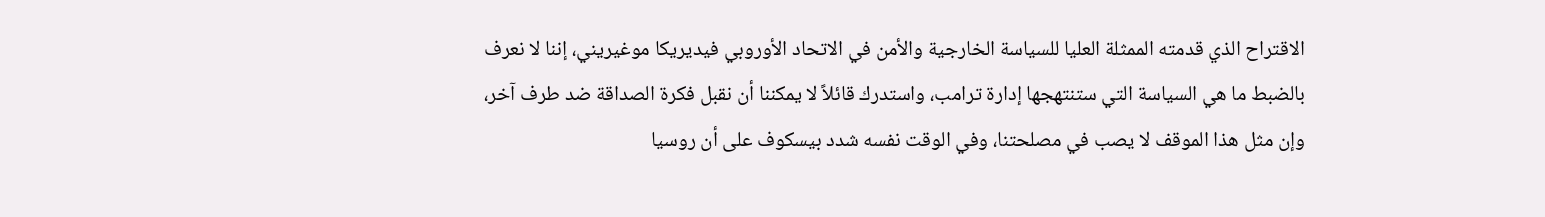الاقتراح الذي قدمته الممثلة العليا للسياسة الخارجية والأمن في الاتحاد الأوروبي فيديريكا موغيريني، إننا لا نعرف بالضبط ما هي السياسة التي ستنتهجها إدارة ترامب، واستدرك قائلاً لا يمكننا أن نقبل فكرة الصداقة ضد طرف آخر، وإن مثل هذا الموقف لا يصب في مصلحتنا، وفي الوقت نفسه شدد بيسكوف على أن روسيا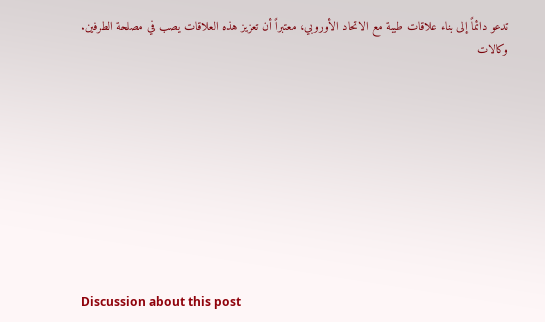تدعو دائماً إلى بناء علاقات طيبة مع الاتحاد الأوروبي، معتبراً أن تعزيز هذه العلاقات يصب في مصلحة الطرفين.
وكالات










Discussion about this post